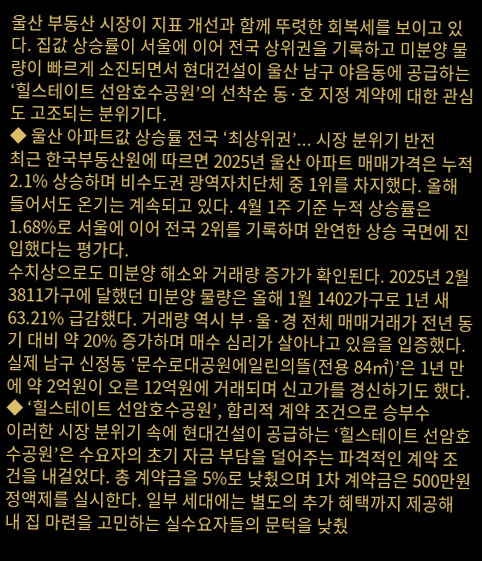울산 부동산 시장이 지표 개선과 함께 뚜렷한 회복세를 보이고 있다. 집값 상승률이 서울에 이어 전국 상위권을 기록하고 미분양 물량이 빠르게 소진되면서 현대건설이 울산 남구 야음동에 공급하는 ‘힐스테이트 선암호수공원’의 선착순 동·호 지정 계약에 대한 관심도 고조되는 분위기다.
◆ 울산 아파트값 상승률 전국 ‘최상위권’... 시장 분위기 반전
최근 한국부동산원에 따르면 2025년 울산 아파트 매매가격은 누적 2.1% 상승하며 비수도권 광역자치단체 중 1위를 차지했다. 올해 들어서도 온기는 계속되고 있다. 4월 1주 기준 누적 상승률은 1.68%로 서울에 이어 전국 2위를 기록하며 완연한 상승 국면에 진입했다는 평가다.
수치상으로도 미분양 해소와 거래량 증가가 확인된다. 2025년 2월 3811가구에 달했던 미분양 물량은 올해 1월 1402가구로 1년 새 63.21% 급감했다. 거래량 역시 부·울·경 전체 매매거래가 전년 동기 대비 약 20% 증가하며 매수 심리가 살아나고 있음을 입증했다. 실제 남구 신정동 ‘문수로대공원에일린의뜰(전용 84㎡)’은 1년 만에 약 2억원이 오른 12억원에 거래되며 신고가를 경신하기도 했다.
◆ ‘힐스테이트 선암호수공원’, 합리적 계약 조건으로 승부수
이러한 시장 분위기 속에 현대건설이 공급하는 ‘힐스테이트 선암호수공원’은 수요자의 초기 자금 부담을 덜어주는 파격적인 계약 조건을 내걸었다. 총 계약금을 5%로 낮췄으며 1차 계약금은 500만원 정액제를 실시한다. 일부 세대에는 별도의 추가 혜택까지 제공해 내 집 마련을 고민하는 실수요자들의 문턱을 낮췄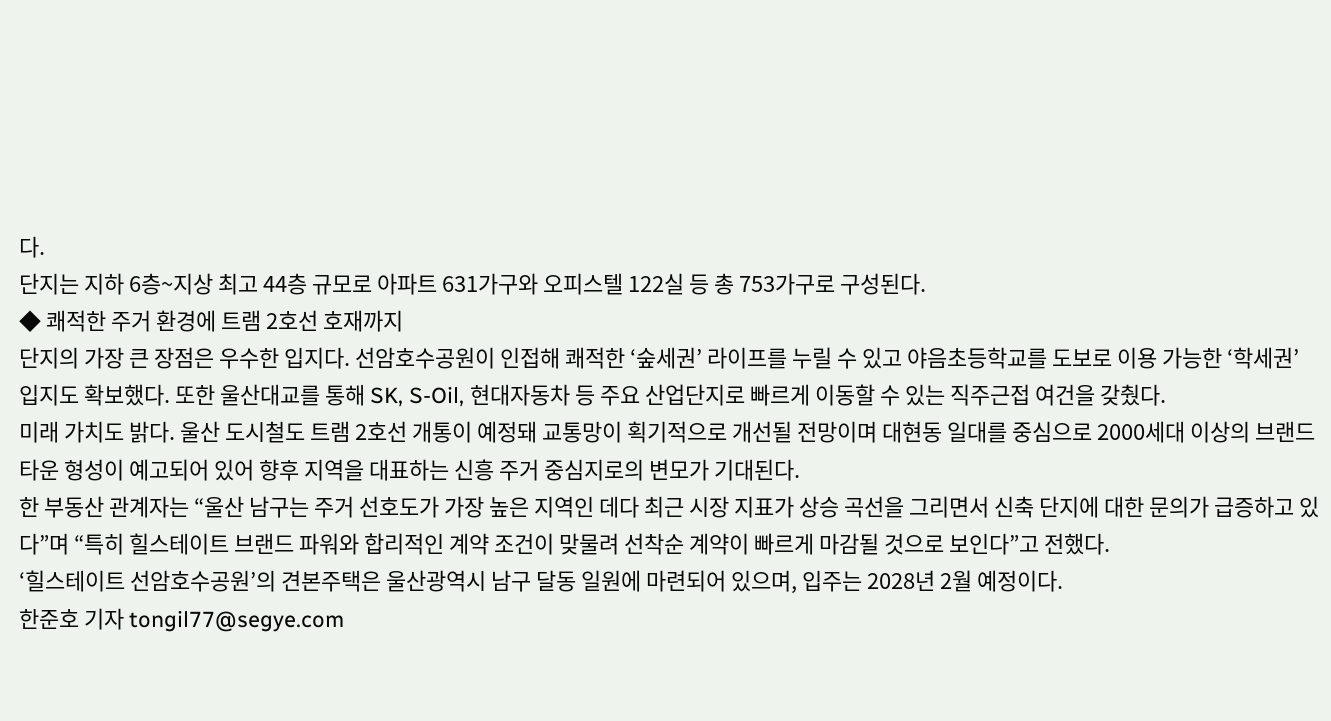다.
단지는 지하 6층~지상 최고 44층 규모로 아파트 631가구와 오피스텔 122실 등 총 753가구로 구성된다.
◆ 쾌적한 주거 환경에 트램 2호선 호재까지
단지의 가장 큰 장점은 우수한 입지다. 선암호수공원이 인접해 쾌적한 ‘숲세권’ 라이프를 누릴 수 있고 야음초등학교를 도보로 이용 가능한 ‘학세권’ 입지도 확보했다. 또한 울산대교를 통해 SK, S-Oil, 현대자동차 등 주요 산업단지로 빠르게 이동할 수 있는 직주근접 여건을 갖췄다.
미래 가치도 밝다. 울산 도시철도 트램 2호선 개통이 예정돼 교통망이 획기적으로 개선될 전망이며 대현동 일대를 중심으로 2000세대 이상의 브랜드 타운 형성이 예고되어 있어 향후 지역을 대표하는 신흥 주거 중심지로의 변모가 기대된다.
한 부동산 관계자는 “울산 남구는 주거 선호도가 가장 높은 지역인 데다 최근 시장 지표가 상승 곡선을 그리면서 신축 단지에 대한 문의가 급증하고 있다”며 “특히 힐스테이트 브랜드 파워와 합리적인 계약 조건이 맞물려 선착순 계약이 빠르게 마감될 것으로 보인다”고 전했다.
‘힐스테이트 선암호수공원’의 견본주택은 울산광역시 남구 달동 일원에 마련되어 있으며, 입주는 2028년 2월 예정이다.
한준호 기자 tongil77@segye.com